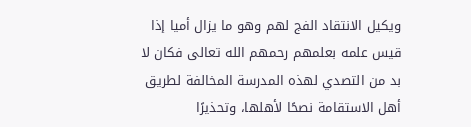ويكيل الانتقاد الفج لهم وهو ما يزال أميا إذا قيس علمه بعلمهم رحمهم الله تعالى فكان لا بد من التصدي لهذه المدرسة المخالفة لطريق أهل الاستقامة نصحًا لأهلها، وتحذيرًا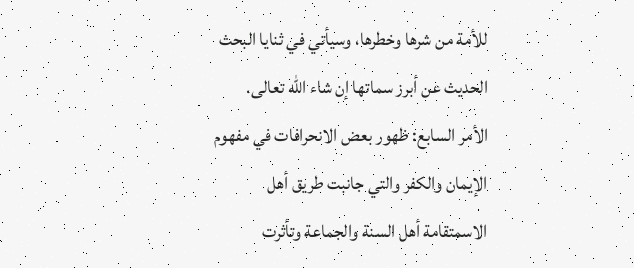للأمة من شرها وخطرها، وسيأتي في ثنايا البحث الحديث عن أبرز سماتها إن شاء الله تعالى.
الأمر السابع: ظهور بعض الانحرافات في مفهوم الإيمان والكفر والتي جانبت طريق أهل الاسمتقامة أهل السنة والجماعة وتأثرت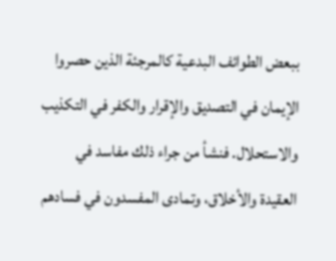ببعض الطوائف البدعية كالمرجئة الذين حصروا الإيمان في التصديق والإقرار والكفر في التكذيب والاستحلال. فنشأ من جراء ذلك مفاسد في العقيدة والأخلاق، وتمادى المفسدون في فسادهم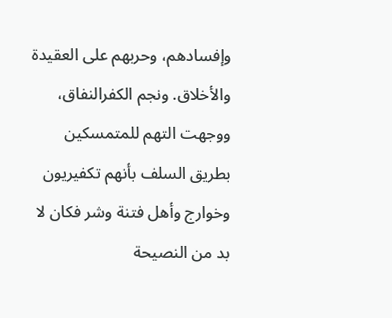وإفسادهم، وحربهم على العقيدة والأخلاق. ونجم الكفرالنفاق، ووجهت التهم للمتمسكين بطريق السلف بأنهم تكفيريون وخوارج وأهل فتنة وشر فكان لا بد من النصيحة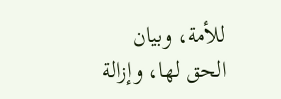للأمة، وبيان الحق لها، وإزالة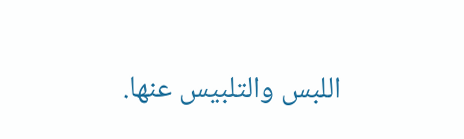اللبس والتلبيس عنها.